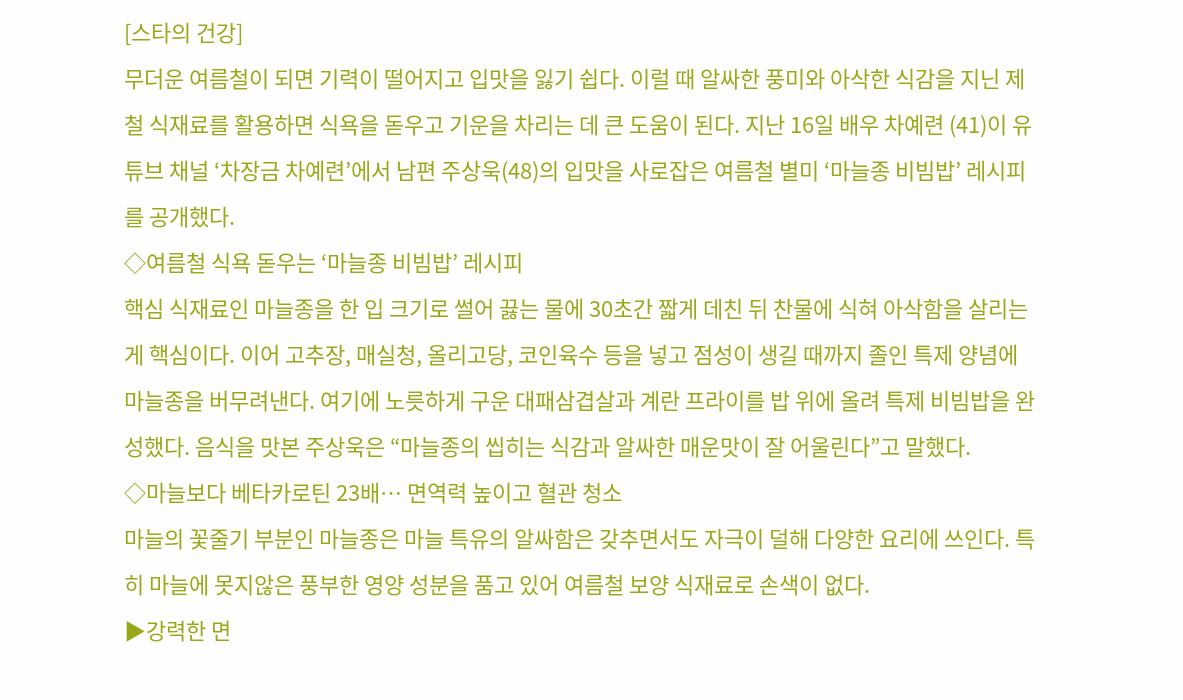[스타의 건강]
무더운 여름철이 되면 기력이 떨어지고 입맛을 잃기 쉽다. 이럴 때 알싸한 풍미와 아삭한 식감을 지닌 제철 식재료를 활용하면 식욕을 돋우고 기운을 차리는 데 큰 도움이 된다. 지난 16일 배우 차예련 (41)이 유튜브 채널 ‘차장금 차예련’에서 남편 주상욱(48)의 입맛을 사로잡은 여름철 별미 ‘마늘종 비빔밥’ 레시피를 공개했다.
◇여름철 식욕 돋우는 ‘마늘종 비빔밥’ 레시피
핵심 식재료인 마늘종을 한 입 크기로 썰어 끓는 물에 30초간 짧게 데친 뒤 찬물에 식혀 아삭함을 살리는 게 핵심이다. 이어 고추장, 매실청, 올리고당, 코인육수 등을 넣고 점성이 생길 때까지 졸인 특제 양념에 마늘종을 버무려낸다. 여기에 노릇하게 구운 대패삼겹살과 계란 프라이를 밥 위에 올려 특제 비빔밥을 완성했다. 음식을 맛본 주상욱은 “마늘종의 씹히는 식감과 알싸한 매운맛이 잘 어울린다”고 말했다.
◇마늘보다 베타카로틴 23배… 면역력 높이고 혈관 청소
마늘의 꽃줄기 부분인 마늘종은 마늘 특유의 알싸함은 갖추면서도 자극이 덜해 다양한 요리에 쓰인다. 특히 마늘에 못지않은 풍부한 영양 성분을 품고 있어 여름철 보양 식재료로 손색이 없다.
▶강력한 면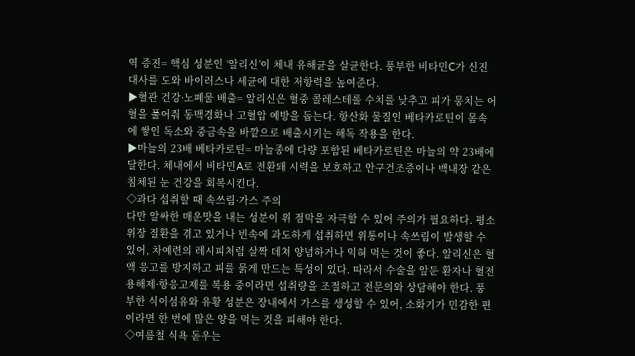역 증진= 핵심 성분인 ‘알리신’이 체내 유해균을 살균한다. 풍부한 비타민C가 신진대사를 도와 바이러스나 세균에 대한 저항력을 높여준다.
▶혈관 건강·노폐물 배출= 알리신은 혈중 콜레스테롤 수치를 낮추고 피가 뭉치는 어혈을 풀어줘 동맥경화나 고혈압 예방을 돕는다. 항산화 물질인 베타카로틴이 몸속에 쌓인 독소와 중금속을 바깥으로 배출시키는 해독 작용을 한다.
▶마늘의 23배 베타카로틴= 마늘종에 다량 포함된 베타카로틴은 마늘의 약 23배에 달한다. 체내에서 비타민A로 전환돼 시력을 보호하고 안구건조증이나 백내장 같은 침체된 눈 건강을 회복시킨다.
◇과다 섭취할 때 속쓰림·가스 주의
다만 알싸한 매운맛을 내는 성분이 위 점막을 자극할 수 있어 주의가 필요하다. 평소 위장 질환을 겪고 있거나 빈속에 과도하게 섭취하면 위통이나 속쓰림이 발생할 수 있어, 차예련의 레시피처럼 살짝 데쳐 양념하거나 익혀 먹는 것이 좋다. 알리신은 혈액 응고를 방지하고 피를 묽게 만드는 특성이 있다. 따라서 수술을 앞둔 환자나 혈전 용해제·항응고제를 복용 중이라면 섭취량을 조절하고 전문의와 상담해야 한다. 풍부한 식이섬유와 유황 성분은 장내에서 가스를 생성할 수 있어, 소화기가 민감한 편이라면 한 번에 많은 양을 먹는 것을 피해야 한다.
◇여름철 식욕 돋우는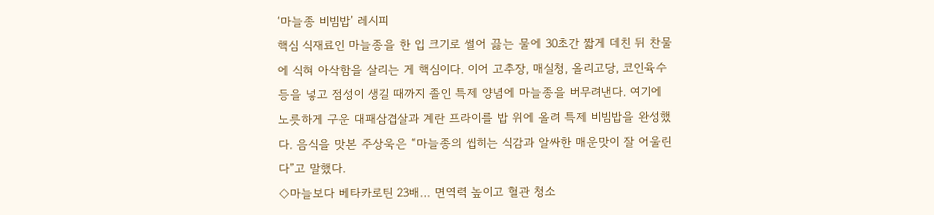‘마늘종 비빔밥’ 레시피
핵심 식재료인 마늘종을 한 입 크기로 썰어 끓는 물에 30초간 짧게 데친 뒤 찬물에 식혀 아삭함을 살리는 게 핵심이다. 이어 고추장, 매실청, 올리고당, 코인육수 등을 넣고 점성이 생길 때까지 졸인 특제 양념에 마늘종을 버무려낸다. 여기에 노릇하게 구운 대패삼겹살과 계란 프라이를 밥 위에 올려 특제 비빔밥을 완성했다. 음식을 맛본 주상욱은 “마늘종의 씹히는 식감과 알싸한 매운맛이 잘 어울린다”고 말했다.
◇마늘보다 베타카로틴 23배… 면역력 높이고 혈관 청소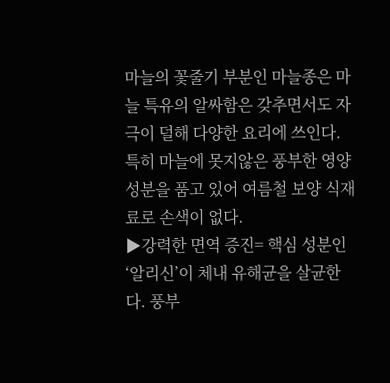마늘의 꽃줄기 부분인 마늘종은 마늘 특유의 알싸함은 갖추면서도 자극이 덜해 다양한 요리에 쓰인다. 특히 마늘에 못지않은 풍부한 영양 성분을 품고 있어 여름철 보양 식재료로 손색이 없다.
▶강력한 면역 증진= 핵심 성분인 ‘알리신’이 체내 유해균을 살균한다. 풍부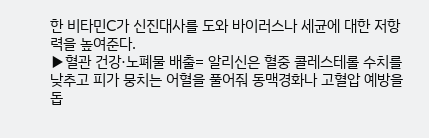한 비타민C가 신진대사를 도와 바이러스나 세균에 대한 저항력을 높여준다.
▶혈관 건강·노폐물 배출= 알리신은 혈중 콜레스테롤 수치를 낮추고 피가 뭉치는 어혈을 풀어줘 동맥경화나 고혈압 예방을 돕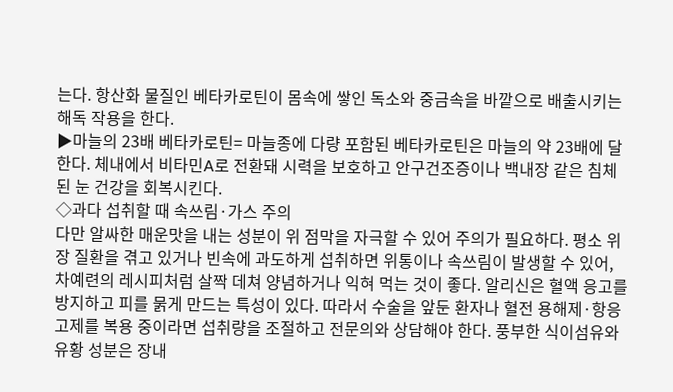는다. 항산화 물질인 베타카로틴이 몸속에 쌓인 독소와 중금속을 바깥으로 배출시키는 해독 작용을 한다.
▶마늘의 23배 베타카로틴= 마늘종에 다량 포함된 베타카로틴은 마늘의 약 23배에 달한다. 체내에서 비타민A로 전환돼 시력을 보호하고 안구건조증이나 백내장 같은 침체된 눈 건강을 회복시킨다.
◇과다 섭취할 때 속쓰림·가스 주의
다만 알싸한 매운맛을 내는 성분이 위 점막을 자극할 수 있어 주의가 필요하다. 평소 위장 질환을 겪고 있거나 빈속에 과도하게 섭취하면 위통이나 속쓰림이 발생할 수 있어, 차예련의 레시피처럼 살짝 데쳐 양념하거나 익혀 먹는 것이 좋다. 알리신은 혈액 응고를 방지하고 피를 묽게 만드는 특성이 있다. 따라서 수술을 앞둔 환자나 혈전 용해제·항응고제를 복용 중이라면 섭취량을 조절하고 전문의와 상담해야 한다. 풍부한 식이섬유와 유황 성분은 장내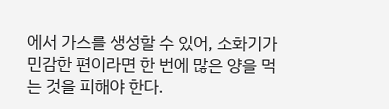에서 가스를 생성할 수 있어, 소화기가 민감한 편이라면 한 번에 많은 양을 먹는 것을 피해야 한다.